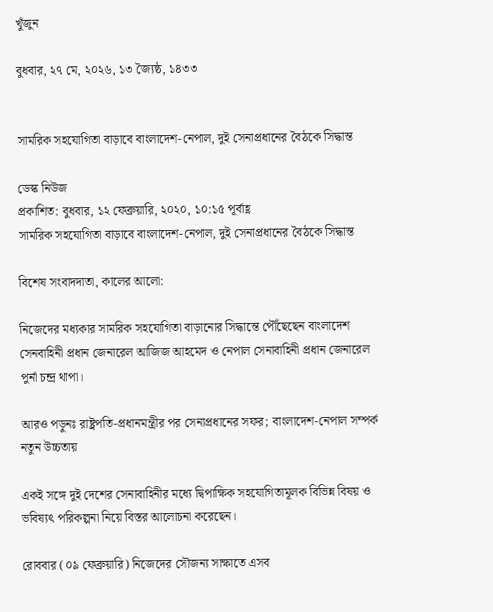খুঁজুন

বুধবার, ২৭ মে, ২০২৬, ১৩ জ্যৈষ্ঠ, ১৪৩৩


সামরিক সহযোগিতা বাড়াবে বাংলাদেশ-নেপাল, দুই সেনাপ্রধানের বৈঠকে সিদ্ধান্ত

ডেস্ক নিউজ
প্রকাশিত: বুধবার, ১২ ফেব্রুয়ারি, ২০২০, ১০:১৫ পূর্বাহ্ণ
সামরিক সহযোগিতা বাড়াবে বাংলাদেশ-নেপাল, দুই সেনাপ্রধানের বৈঠকে সিদ্ধান্ত

বিশেষ সংবাদদাতা, কালের আলো:

নিজেদের মধ্যকার সামরিক সহযোগিতা বাড়ানোর সিদ্ধান্তে পৌঁছেছেন বাংলাদেশ সেনবাহিনী প্রধান জেনারেল আজিজ আহমেদ ও নেপাল সেনাবাহিনী প্রধান জেনারেল পুর্না চন্দ্র থাপা।

আরও পড়ুনঃ রাষ্ট্রপতি-প্রধানমন্ত্রীর পর সেনাপ্রধানের সফর; বাংলাদেশ-নেপাল সম্পর্ক নতুন উচ্চতায়

একই সঙ্গে দুই দেশের সেনাবাহিনীর মধ্যে দ্বিপাক্ষিক সহযোগিতামূলক বিভিন্ন বিষয় ও ভবিষ্যৎ পরিকল্পনা নিয়ে বিস্তর আলোচনা করেছেন।

রোববার (০৯ ফেব্রুয়ারি) নিজেদের সৌজন্য সাক্ষাতে এসব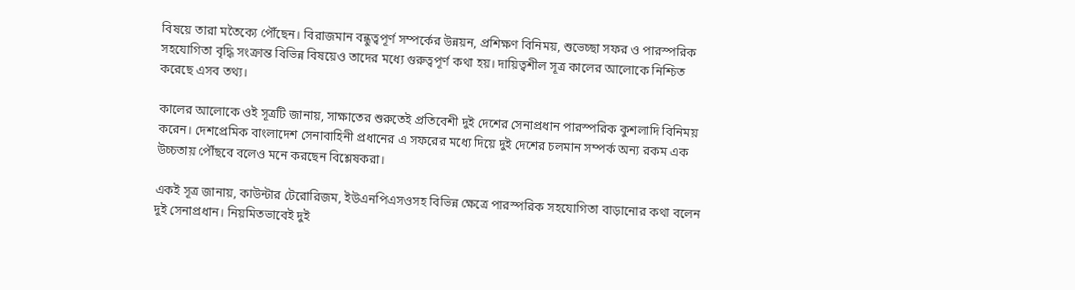বিষয়ে তারা মতৈক্যে পৌঁছেন। বিরাজমান বন্ধুত্বপূর্ণ সম্পর্কের উন্নয়ন, প্রশিক্ষণ বিনিময়, শুভেচ্ছা সফর ও পারস্পরিক সহযোগিতা বৃদ্ধি সংক্রান্ত বিভিন্ন বিষয়েও তাদের মধ্যে গুরুত্বপূর্ণ কথা হয়। দায়িত্বশীল সূত্র কালের আলোকে নিশ্চিত করেছে এসব তথ্য।

কালের আলোকে ওই সূত্রটি জানায়, সাক্ষাতের শুরুতেই প্রতিবেশী দুই দেশের সেনাপ্রধান পারস্পরিক কুশলাদি বিনিময় করেন। দেশপ্রেমিক বাংলাদেশ সেনাবাহিনী প্রধানের এ সফরের মধ্যে দিয়ে দুই দেশের চলমান সম্পর্ক অন্য রকম এক উচ্চতায় পৌঁছবে বলেও মনে করছেন বিশ্লেষকরা।

একই সূত্র জানায়, কাউন্টার টেরোরিজম, ইউএনপিএসওসহ বিভিন্ন ক্ষেত্রে পারস্পরিক সহযোগিতা বাড়ানোর কথা বলেন দুই সেনাপ্রধান। নিয়মিতভাবেই দুই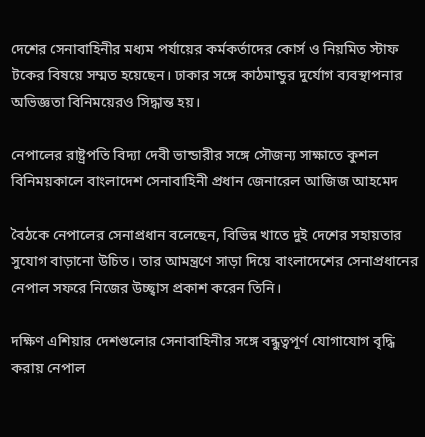দেশের সেনাবাহিনীর মধ্যম পর্যায়ের কর্মকর্তাদের কোর্স ও নিয়মিত স্টাফ টকের বিষয়ে সম্মত হয়েছেন। ঢাকার সঙ্গে কাঠমান্ডুর দুর্যোগ ব্যবস্থাপনার অভিজ্ঞতা বিনিময়েরও সিদ্ধান্ত হয়।

নেপালের রাষ্ট্রপতি বিদ্যা দেবী ভান্ডারীর সঙ্গে সৌজন্য সাক্ষাতে কুশল বিনিময়কালে বাংলাদেশ সেনাবাহিনী প্রধান জেনারেল আজিজ আহমেদ

বৈঠকে নেপালের সেনাপ্রধান বলেছেন, বিভিন্ন খাতে দুই দেশের সহায়তার সুযোগ বাড়ানো উচিত। তার আমন্ত্রণে সাড়া দিয়ে বাংলাদেশের সেনাপ্রধানের নেপাল সফরে নিজের উচ্ছ্বাস প্রকাশ করেন তিনি।

দক্ষিণ এশিয়ার দেশগুলোর সেনাবাহিনীর সঙ্গে বন্ধুত্বপূর্ণ যোগাযোগ বৃদ্ধি করায় নেপাল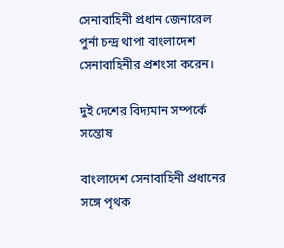সেনাবাহিনী প্রধান জেনারেল পুর্না চন্দ্র থাপা বাংলাদেশ সেনাবাহিনীর প্রশংসা করেন।

দুই দেশের বিদ্যমান সম্পর্কে সন্তোষ

বাংলাদেশ সেনাবাহিনী প্রধানের সঙ্গে পৃথক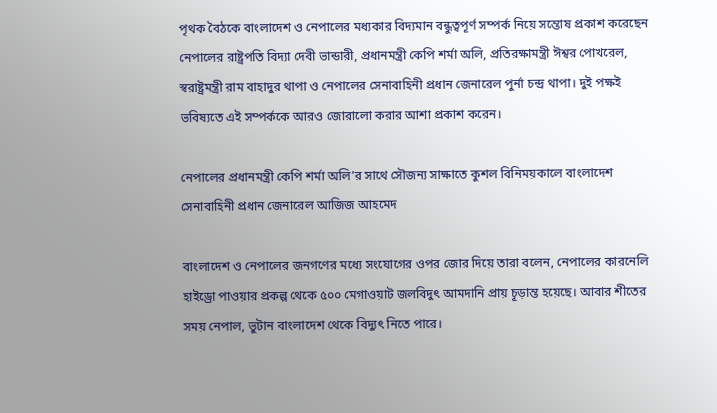পৃথক বৈঠকে বাংলাদেশ ও নেপালের মধ্যকার বিদ্যমান বন্ধুত্বপূর্ণ সম্পর্ক নিয়ে সন্তোষ প্রকাশ করেছেন নেপালের রাষ্ট্রপতি বিদ্যা দেবী ভান্ডারী, প্রধানমন্ত্রী কেপি শর্মা অলি, প্রতিরক্ষামন্ত্রী ঈশ্বর পোখরেল, স্বরাষ্ট্রমন্ত্রী রাম বাহাদুর থাপা ও নেপালের সেনাবাহিনী প্রধান জেনারেল পুর্না চন্দ্র থাপা। দুই পক্ষই ভবিষ্যতে এই সম্পর্ককে আরও জোরালো করার আশা প্রকাশ করেন।

নেপালের প্রধানমন্ত্রী কেপি শর্মা অলি’র সাথে সৌজন্য সাক্ষাতে কুশল বিনিময়কালে বাংলাদেশ সেনাবাহিনী প্রধান জেনারেল আজিজ আহমেদ

বাংলাদেশ ও নেপালের জনগণের মধ্যে সংযোগের ওপর জোর দিয়ে তারা বলেন, নেপালের কারনেলি হাইড্রো পাওয়ার প্রকল্প থেকে ৫০০ মেগাওয়াট জলবিদুৎ আমদানি প্রায় চূড়ান্ত হয়েছে। আবার শীতের সময় নেপাল, ভুটান বাংলাদেশ থেকে বিদ্যুৎ নিতে পারে।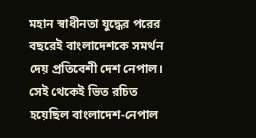মহান স্বাধীনতা যুদ্ধের পরের বছরেই বাংলাদেশকে সমর্থন দেয় প্রতিবেশী দেশ নেপাল। সেই থেকেই ভিত রচিত হয়েছিল বাংলাদেশ-নেপাল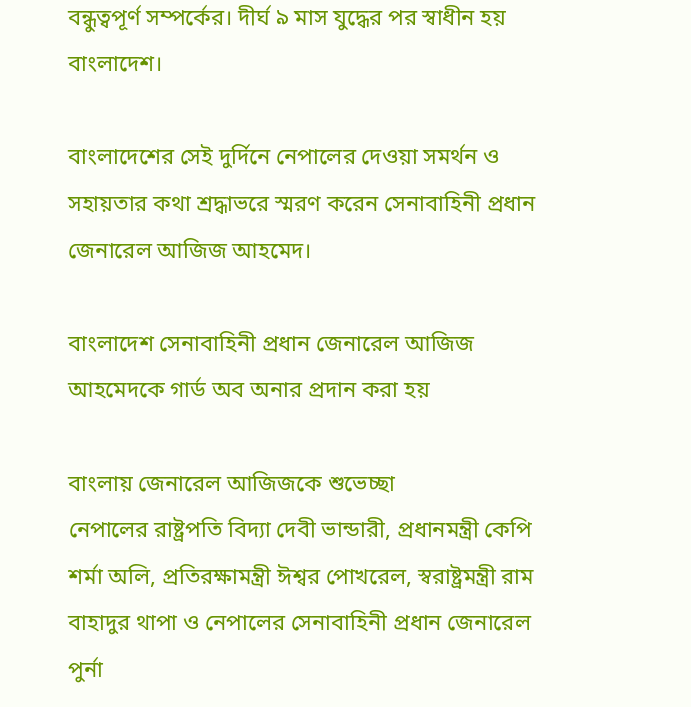বন্ধুত্বপূর্ণ সম্পর্কের। দীর্ঘ ৯ মাস যুদ্ধের পর স্বাধীন হয় বাংলাদেশ।

বাংলাদেশের সেই দুর্দিনে নেপালের দেওয়া সমর্থন ও সহায়তার কথা শ্রদ্ধাভরে স্মরণ করেন সেনাবাহিনী প্রধান জেনারেল আজিজ আহমেদ।

বাংলাদেশ সেনাবাহিনী প্রধান জেনারেল আজিজ আহমেদকে গার্ড অব অনার প্রদান করা হয়

বাংলায় জেনারেল আজিজকে শুভেচ্ছা
নেপালের রাষ্ট্রপতি বিদ্যা দেবী ভান্ডারী, প্রধানমন্ত্রী কেপি শর্মা অলি, প্রতিরক্ষামন্ত্রী ঈশ্বর পোখরেল, স্বরাষ্ট্রমন্ত্রী রাম বাহাদুর থাপা ও নেপালের সেনাবাহিনী প্রধান জেনারেল পুর্না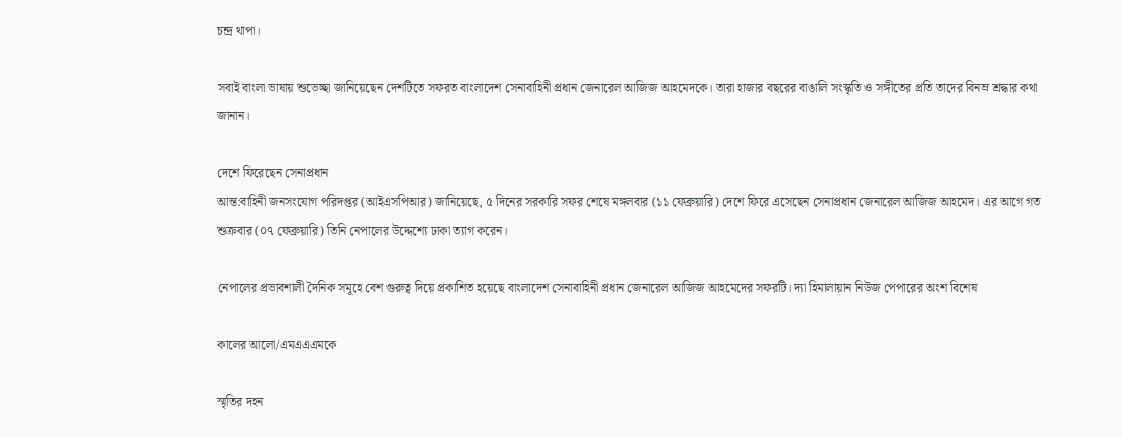চন্দ্র থাপা।

সবাই বাংলা ভাষায় শুভেচ্ছা জানিয়েছেন দেশটিতে সফরত বাংলাদেশ সেনাবাহিনী প্রধান জেনারেল আজিজ আহমেদকে। তারা হাজার বছরের বাঙালি সংস্কৃতি ও সঙ্গীতের প্রতি তাদের বিনম্র শ্রদ্ধার কথা জানান।

দেশে ফিরেছেন সেনাপ্রধান
আন্ত:বাহিনী জনসংযোগ পরিদপ্তর (আইএসপিআর) জানিয়েছে, ৫ দিনের সরকারি সফর শেষে মঙ্গলবার (১১ ফেব্রুয়ারি) দেশে ফিরে এসেছেন সেনাপ্রধান জেনারেল আজিজ আহমেদ। এর আগে গত শুক্রবার (০৭ ফেব্রুয়ারি) তিনি নেপালের উদ্দেশ্যে ঢাকা ত্যাগ করেন।

নেপালের প্রভাবশালী দৈনিক সমূহে বেশ গুরুত্ব দিয়ে প্রকাশিত হয়েছে বাংলাদেশ সেনাবাহিনী প্রধান জেনারেল আজিজ আহমেদের সফরটি। দ্যা হিমালায়ান নিউজ পেপারের অংশ বিশেষ

কালের আলো/এমএএএমকে

স্মৃতির দহন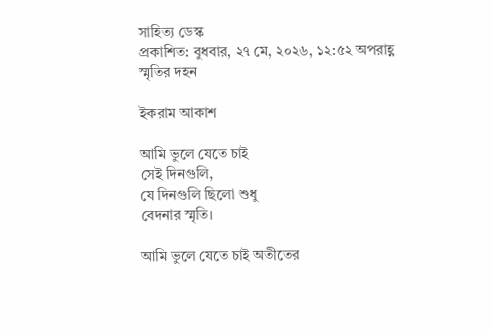সাহিত্য ডেস্ক
প্রকাশিত: বুধবার, ২৭ মে, ২০২৬, ১২:৫২ অপরাহ্ণ
স্মৃতির দহন

ইকরাম আকাশ

আমি ভুলে যেতে চাই
সেই দিনগুলি,
যে দিনগুলি ছিলো শুধু
বেদনার স্মৃতি।

আমি ভুলে যেতে চাই অতীতের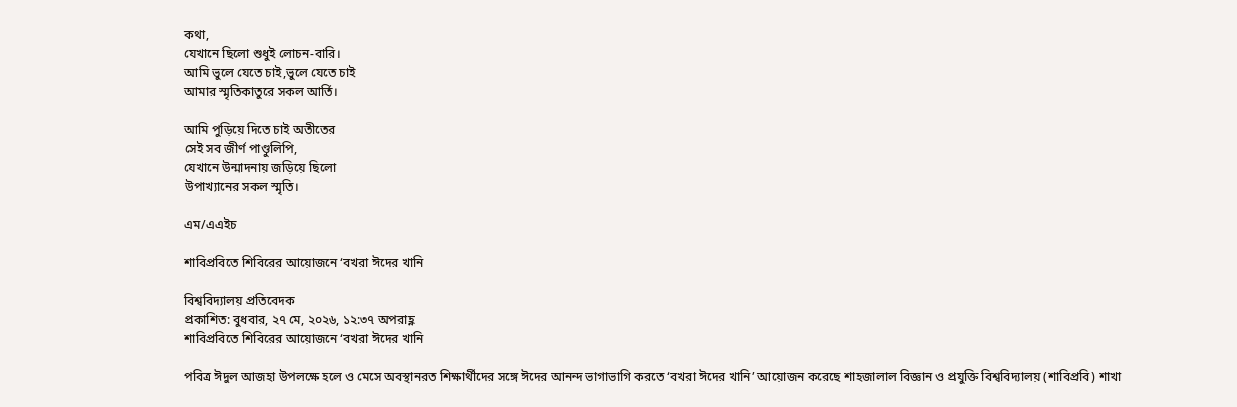কথা,
যেখানে ছিলো শুধুই লোচন-বারি।
আমি ভুলে যেতে চাই,ভুলে যেতে চাই
আমার স্মৃতিকাতুরে সকল আর্তি।

আমি পুড়িয়ে দিতে চাই অতীতের
সেই সব জীর্ণ পাণ্ডুলিপি,
যেখানে উন্মাদনায় জড়িয়ে ছিলো
উপাখ্যানের সকল স্মৃতি।

এম/এএইচ

শাবিপ্রবিতে শিবিরের আয়োজনে ‘বখরা ঈদের খানি

বিশ্ববিদ্যালয় প্রতিবেদক
প্রকাশিত: বুধবার, ২৭ মে, ২০২৬, ১২:৩৭ অপরাহ্ণ
শাবিপ্রবিতে শিবিরের আয়োজনে ‘বখরা ঈদের খানি

পবিত্র ঈদুল আজহা উপলক্ষে হলে ও মেসে অবস্থানরত শিক্ষার্থীদের সঙ্গে ঈদের আনন্দ ভাগাভাগি করতে ‘বখরা ঈদের খানি’ আয়োজন করেছে শাহজালাল বিজ্ঞান ও প্রযুক্তি বিশ্ববিদ্যালয় (শাবিপ্রবি) শাখা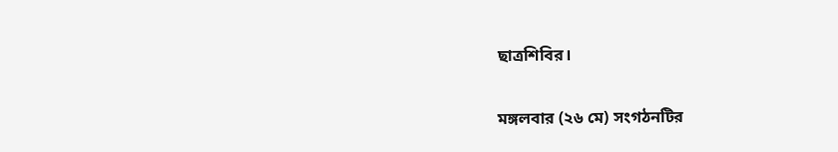ছাত্রশিবির।

মঙ্গলবার (২৬ মে) সংগঠনটির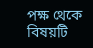পক্ষ থেকে বিষয়টি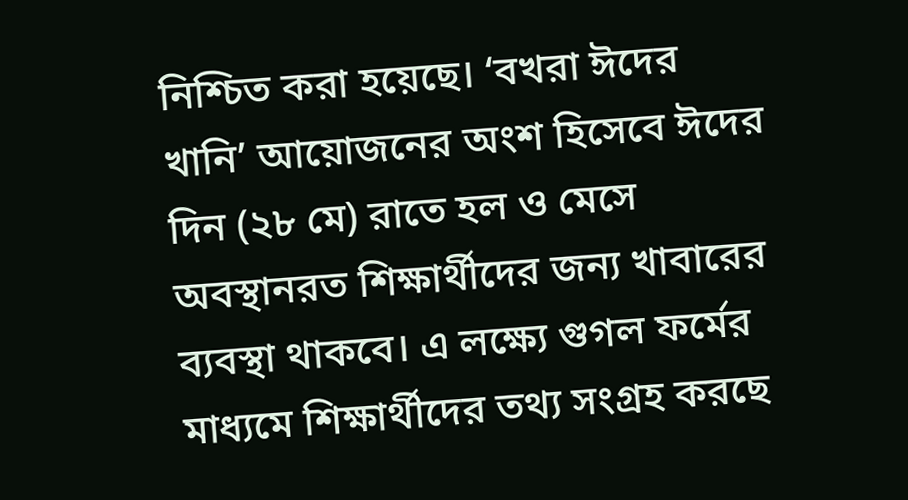নিশ্চিত করা হয়েছে। ‘বখরা ঈদের খানি’ আয়োজনের অংশ হিসেবে ঈদের দিন (২৮ মে) রাতে হল ও মেসে অবস্থানরত শিক্ষার্থীদের জন্য খাবারের ব্যবস্থা থাকবে। এ লক্ষ্যে গুগল ফর্মের মাধ্যমে শিক্ষার্থীদের তথ্য সংগ্রহ করছে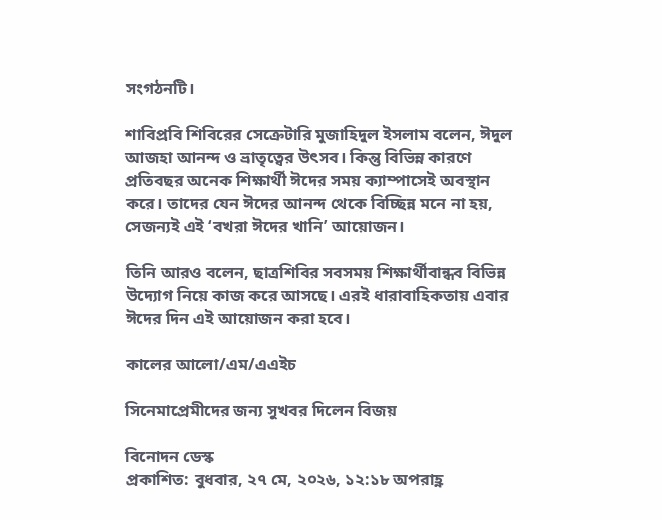সংগঠনটি।

শাবিপ্রবি শিবিরের সেক্রেটারি মুজাহিদুল ইসলাম বলেন, ঈদুল আজহা আনন্দ ও ভ্রাতৃত্বের উৎসব। কিন্তু বিভিন্ন কারণে প্রতিবছর অনেক শিক্ষার্থী ঈদের সময় ক্যাম্পাসেই অবস্থান করে। তাদের যেন ঈদের আনন্দ থেকে বিচ্ছিন্ন মনে না হয়, সেজন্যই এই ‘বখরা ঈদের খানি’ আয়োজন।

তিনি আরও বলেন, ছাত্রশিবির সবসময় শিক্ষার্থীবান্ধব বিভিন্ন উদ্যোগ নিয়ে কাজ করে আসছে। এরই ধারাবাহিকতায় এবার ঈদের দিন এই আয়োজন করা হবে।

কালের আলো/এম/এএইচ

সিনেমাপ্রেমীদের জন্য সুখবর দিলেন বিজয়

বিনোদন ডেস্ক
প্রকাশিত: বুধবার, ২৭ মে, ২০২৬, ১২:১৮ অপরাহ্ণ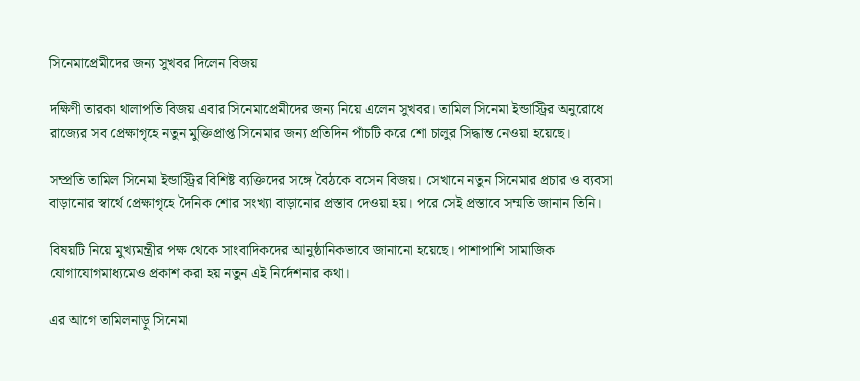সিনেমাপ্রেমীদের জন্য সুখবর দিলেন বিজয়

দক্ষিণী তারকা থালাপতি বিজয় এবার সিনেমাপ্রেমীদের জন্য নিয়ে এলেন সুখবর। তামিল সিনেমা ইন্ডাস্ট্রির অনুরোধে রাজ্যের সব প্রেক্ষাগৃহে নতুন মুক্তিপ্রাপ্ত সিনেমার জন্য প্রতিদিন পাঁচটি করে শো চালুর সিদ্ধান্ত নেওয়া হয়েছে।

সম্প্রতি তামিল সিনেমা ইন্ডাস্ট্রির বিশিষ্ট ব্যক্তিদের সঙ্গে বৈঠকে বসেন বিজয়। সেখানে নতুন সিনেমার প্রচার ও ব্যবসা বাড়ানোর স্বার্থে প্রেক্ষাগৃহে দৈনিক শোর সংখ্যা বাড়ানোর প্রস্তাব দেওয়া হয়। পরে সেই প্রস্তাবে সম্মতি জানান তিনি।

বিষয়টি নিয়ে মুখ্যমন্ত্রীর পক্ষ থেকে সাংবাদিকদের আনুষ্ঠানিকভাবে জানানো হয়েছে। পাশাপাশি সামাজিক যোগাযোগমাধ্যমেও প্রকাশ করা হয় নতুন এই নির্দেশনার কথা।

এর আগে তামিলনাড়ু সিনেমা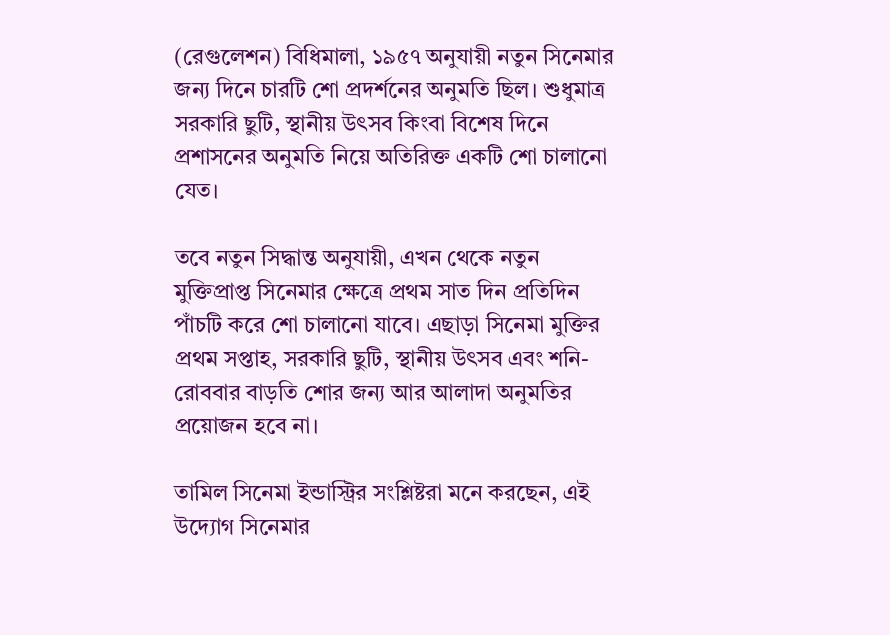(রেগুলেশন) বিধিমালা, ১৯৫৭ অনুযায়ী নতুন সিনেমার জন্য দিনে চারটি শো প্রদর্শনের অনুমতি ছিল। শুধুমাত্র সরকারি ছুটি, স্থানীয় উৎসব কিংবা বিশেষ দিনে প্রশাসনের অনুমতি নিয়ে অতিরিক্ত একটি শো চালানো যেত।

তবে নতুন সিদ্ধান্ত অনুযায়ী, এখন থেকে নতুন মুক্তিপ্রাপ্ত সিনেমার ক্ষেত্রে প্রথম সাত দিন প্রতিদিন পাঁচটি করে শো চালানো যাবে। এছাড়া সিনেমা মুক্তির প্রথম সপ্তাহ, সরকারি ছুটি, স্থানীয় উৎসব এবং শনি-রোববার বাড়তি শোর জন্য আর আলাদা অনুমতির প্রয়োজন হবে না।

তামিল সিনেমা ইন্ডাস্ট্রির সংশ্লিষ্টরা মনে করছেন, এই উদ্যোগ সিনেমার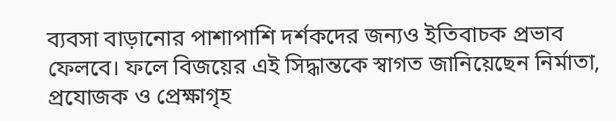ব্যবসা বাড়ানোর পাশাপাশি দর্শকদের জন্যও ইতিবাচক প্রভাব ফেলবে। ফলে বিজয়ের এই সিদ্ধান্তকে স্বাগত জানিয়েছেন নির্মাতা, প্রযোজক ও প্রেক্ষাগৃহ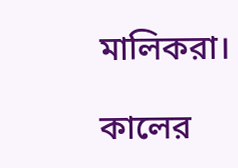মালিকরা।

কালের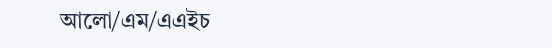আলো/এম/এএইচ